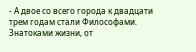- А двое со всего города к двадцати трем годам стали Философами. Знатоками жизни, от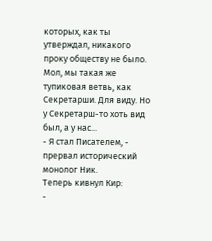которых, как ты утверждал, никакого проку обществу не было. Мол, мы такая же тупиковая ветвь, как Секретарши. Для виду. Но у Секретарш-то хоть вид был, а у нас...
- Я стал Писателем, - прервал исторический монолог Ник.
Теперь кивнул Кир:
-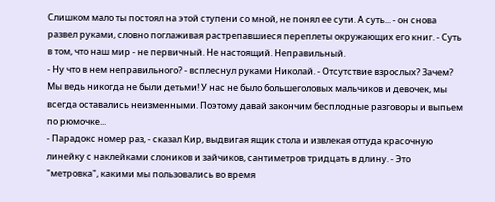Слишком мало ты постоял на этой ступени со мной, не понял ее сути. А суть... - он снова развел руками, словно поглаживая растрепавшиеся переплеты окружающих его книг. - Суть в том, что наш мир - не первичный. Не настоящий. Неправильный.
- Ну что в нем неправильного? - всплеснул руками Николай. - Отсутствие взрослых? Зачем? Мы ведь никогда не были детьми! У нас не было большеголовых мальчиков и девочек, мы всегда оставались неизменными. Поэтому давай закончим бесплодные разговоры и выпьем по рюмочке...
- Парадокс номер раз, - сказал Кир, выдвигая ящик стола и извлекая оттуда красочную линейку с наклейками слоников и зайчиков, сантиметров тридцать в длину. - Это "метровка", какими мы пользовались во время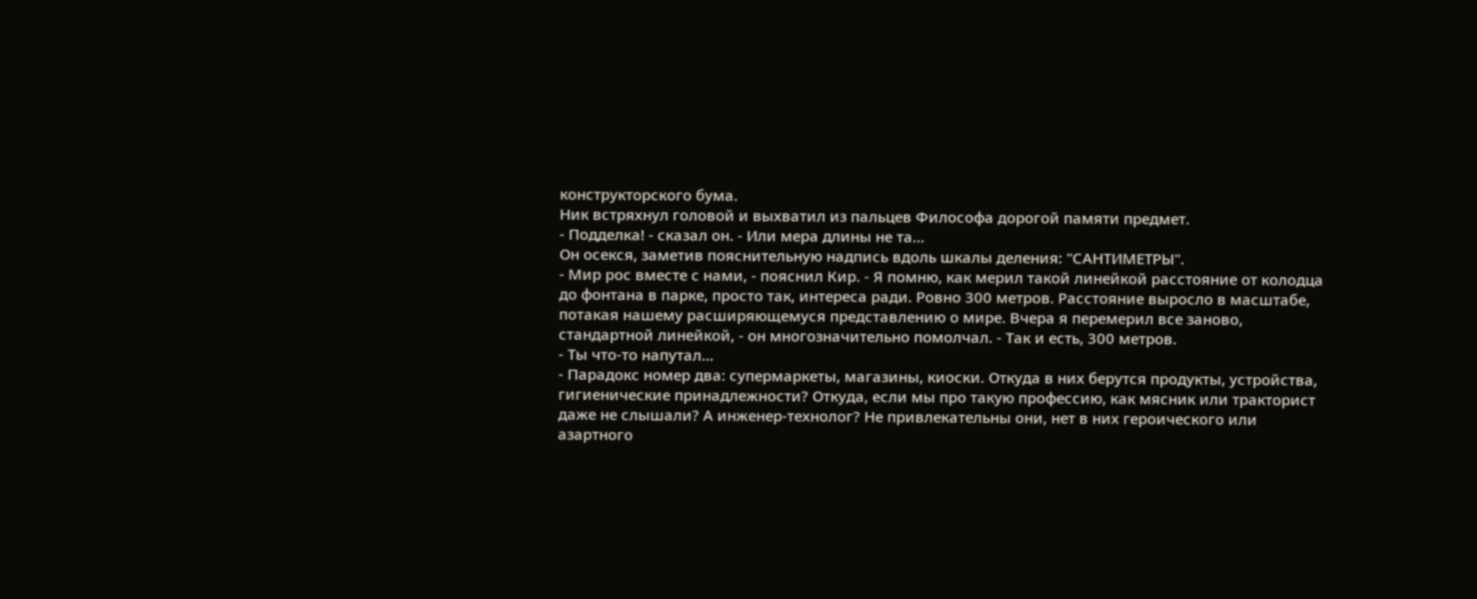конструкторского бума.
Ник встряхнул головой и выхватил из пальцев Философа дорогой памяти предмет.
- Подделка! - сказал он. - Или мера длины не та...
Он осекся, заметив пояснительную надпись вдоль шкалы деления: "САНТИМЕТРЫ".
- Мир рос вместе с нами, - пояснил Кир. - Я помню, как мерил такой линейкой расстояние от колодца до фонтана в парке, просто так, интереса ради. Ровно 300 метров. Расстояние выросло в масштабе, потакая нашему расширяющемуся представлению о мире. Вчера я перемерил все заново, стандартной линейкой, - он многозначительно помолчал. - Так и есть, 300 метров.
- Ты что-то напутал...
- Парадокс номер два: супермаркеты, магазины, киоски. Откуда в них берутся продукты, устройства, гигиенические принадлежности? Откуда, если мы про такую профессию, как мясник или тракторист даже не слышали? А инженер-технолог? Не привлекательны они, нет в них героического или азартного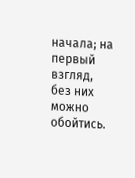начала; на первый взгляд, без них можно обойтись.